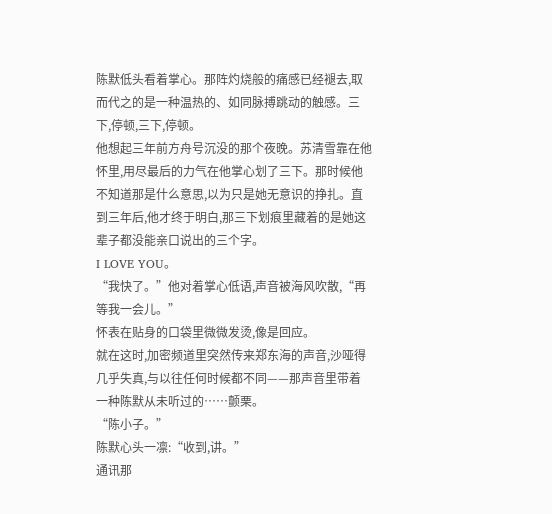陈默低头看着掌心。那阵灼烧般的痛感已经褪去,取而代之的是一种温热的、如同脉搏跳动的触感。三下,停顿,三下,停顿。
他想起三年前方舟号沉没的那个夜晚。苏清雪靠在他怀里,用尽最后的力气在他掌心划了三下。那时候他不知道那是什么意思,以为只是她无意识的挣扎。直到三年后,他才终于明白,那三下划痕里藏着的是她这辈子都没能亲口说出的三个字。
I LOVE YOU。
“我快了。”他对着掌心低语,声音被海风吹散,“再等我一会儿。”
怀表在贴身的口袋里微微发烫,像是回应。
就在这时,加密频道里突然传来郑东海的声音,沙哑得几乎失真,与以往任何时候都不同——那声音里带着一种陈默从未听过的……颤栗。
“陈小子。”
陈默心头一凛:“收到,讲。”
通讯那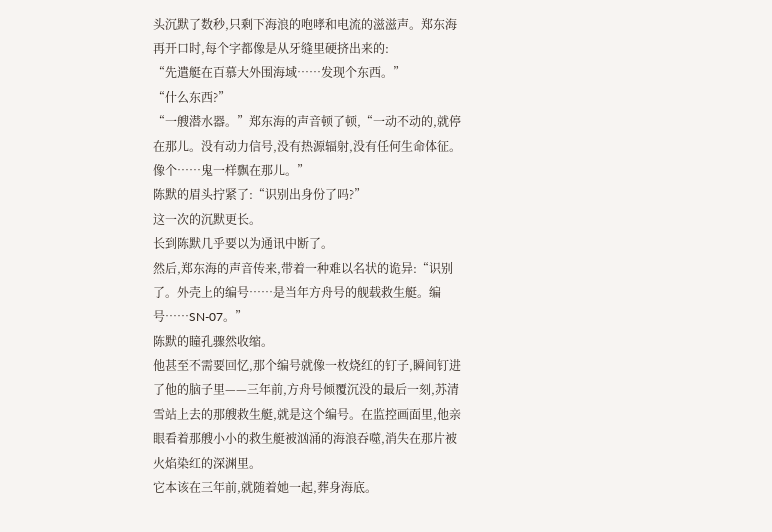头沉默了数秒,只剩下海浪的咆哮和电流的滋滋声。郑东海再开口时,每个字都像是从牙缝里硬挤出来的:
“先遣艇在百慕大外围海域……发现个东西。”
“什么东西?”
“一艘潜水器。”郑东海的声音顿了顿,“一动不动的,就停在那儿。没有动力信号,没有热源辐射,没有任何生命体征。像个……鬼一样飘在那儿。”
陈默的眉头拧紧了:“识别出身份了吗?”
这一次的沉默更长。
长到陈默几乎要以为通讯中断了。
然后,郑东海的声音传来,带着一种难以名状的诡异:“识别了。外壳上的编号……是当年方舟号的舰载救生艇。编号……SN-07。”
陈默的瞳孔骤然收缩。
他甚至不需要回忆,那个编号就像一枚烧红的钉子,瞬间钉进了他的脑子里——三年前,方舟号倾覆沉没的最后一刻,苏清雪站上去的那艘救生艇,就是这个编号。在监控画面里,他亲眼看着那艘小小的救生艇被汹涌的海浪吞噬,消失在那片被火焰染红的深渊里。
它本该在三年前,就随着她一起,葬身海底。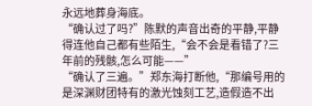永远地葬身海底。
“确认过了吗?”陈默的声音出奇的平静,平静得连他自己都有些陌生,“会不会是看错了?三年前的残骸,怎么可能——”
“确认了三遍。”郑东海打断他,“那编号用的是深渊财团特有的激光蚀刻工艺,造假造不出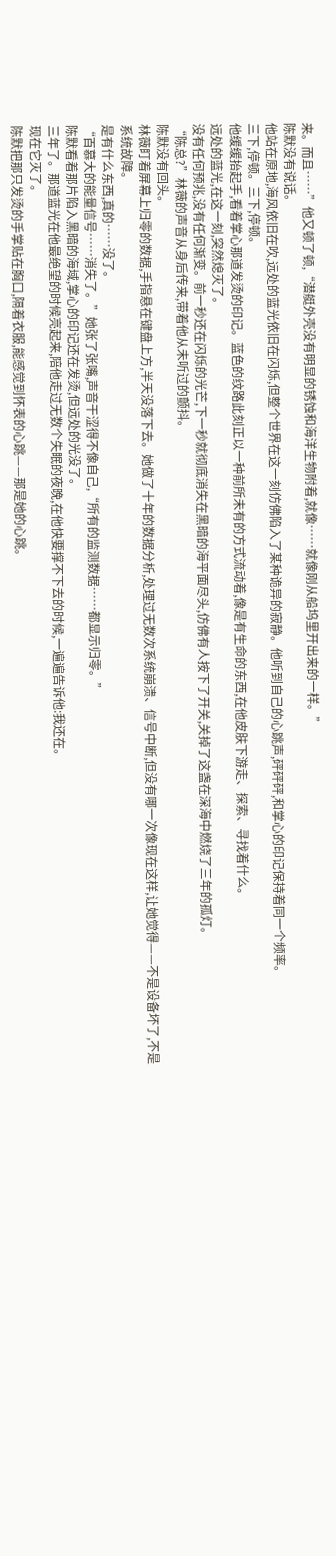来。而且……”他又顿了顿,“潜艇外壳没有明显的锈蚀和海洋生物附着,就像……就像刚从船坞里开出来的一样。”
陈默没有说话。
他站在原地,海风依旧在吹,远处的蓝光依旧在闪烁,但整个世界在这一刻仿佛陷入了某种诡异的寂静。他听到自己的心跳声,砰砰砰,和掌心的印记保持着同一个频率。
三下,停顿。三下,停顿。
他缓缓抬起手,看着掌心那道发烫的印记。蓝色的纹路此刻正以一种前所未有的方式流动着,像是有生命的东西,在他皮肤下游走、探索、寻找着什么。
远处的蓝光,在这一刻,突然熄灭了。
没有任何预兆,没有任何渐变。前一秒还在闪烁的光芒,下一秒就彻底消失在黑暗的海平面尽头,仿佛有人按下了开关,关掉了这盏在深海中燃烧了三年的孤灯。
“陈总?”林薇的声音从身后传来,带着他从未听过的颤抖。
陈默没有回头。
林薇盯着屏幕上归零的数据,手指悬在键盘上方,半天没落下去。她做了十年的数据分析,处理过无数次系统崩溃、信号中断,但没有哪一次像现在这样,让她觉得——不是设备坏了,不是系统故障。
是有什么东西,真的……没了。
“百慕大的能量信号……消失了。”她张了张嘴,声音干涩得不像自己,“所有的监测数据……都显示归零。”
陈默看着那片陷入黑暗的海域,掌心的印记还在发烫,但远处的光没了。
三年了。那道蓝光在他最绝望的时候亮起来,陪他走过无数个失眠的夜晚,在他快要撑不下去的时候,一遍遍告诉他:我还在。
现在它灭了。
陈默把那只发烫的手掌贴在胸口,隔着衣服,能感觉到怀表的心跳——那是她的心跳。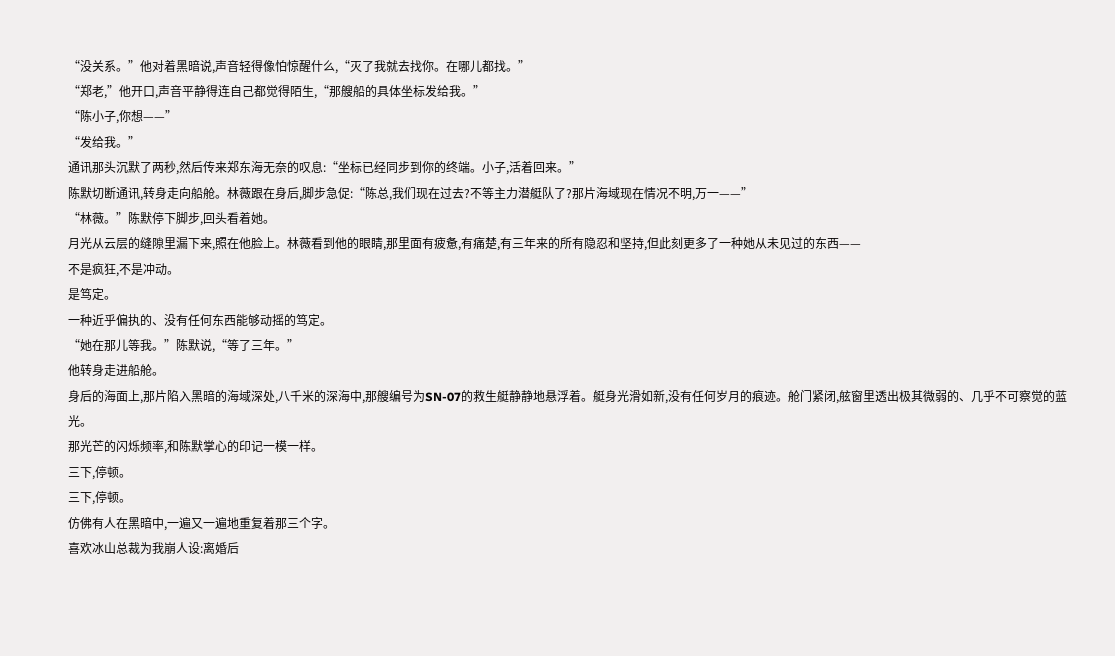“没关系。”他对着黑暗说,声音轻得像怕惊醒什么,“灭了我就去找你。在哪儿都找。”
“郑老,”他开口,声音平静得连自己都觉得陌生,“那艘船的具体坐标发给我。”
“陈小子,你想——”
“发给我。”
通讯那头沉默了两秒,然后传来郑东海无奈的叹息:“坐标已经同步到你的终端。小子,活着回来。”
陈默切断通讯,转身走向船舱。林薇跟在身后,脚步急促:“陈总,我们现在过去?不等主力潜艇队了?那片海域现在情况不明,万一——”
“林薇。”陈默停下脚步,回头看着她。
月光从云层的缝隙里漏下来,照在他脸上。林薇看到他的眼睛,那里面有疲惫,有痛楚,有三年来的所有隐忍和坚持,但此刻更多了一种她从未见过的东西——
不是疯狂,不是冲动。
是笃定。
一种近乎偏执的、没有任何东西能够动摇的笃定。
“她在那儿等我。”陈默说,“等了三年。”
他转身走进船舱。
身后的海面上,那片陷入黑暗的海域深处,八千米的深海中,那艘编号为SN-07的救生艇静静地悬浮着。艇身光滑如新,没有任何岁月的痕迹。舱门紧闭,舷窗里透出极其微弱的、几乎不可察觉的蓝光。
那光芒的闪烁频率,和陈默掌心的印记一模一样。
三下,停顿。
三下,停顿。
仿佛有人在黑暗中,一遍又一遍地重复着那三个字。
喜欢冰山总裁为我崩人设:离婚后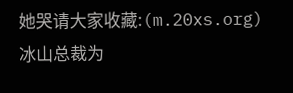她哭请大家收藏:(m.20xs.org)冰山总裁为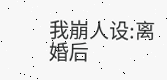我崩人设:离婚后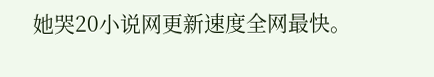她哭20小说网更新速度全网最快。